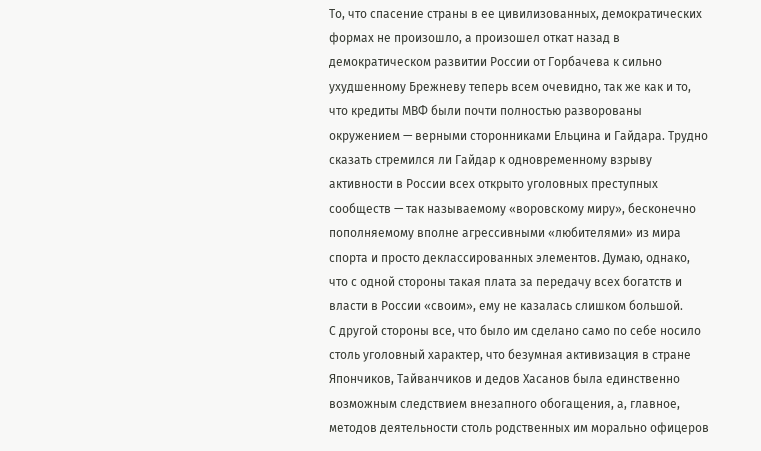То, что спасение страны в ее цивилизованных, демократических формах не произошло, а произошел откат назад в демократическом развитии России от Горбачева к сильно ухудшенному Брежневу теперь всем очевидно, так же как и то, что кредиты МВФ были почти полностью разворованы окружением — верными сторонниками Ельцина и Гайдара. Трудно сказать стремился ли Гайдар к одновременному взрыву активности в России всех открыто уголовных преступных сообществ — так называемому «воровскому миру», бесконечно пополняемому вполне агрессивными «любителями» из мира спорта и просто деклассированных элементов. Думаю, однако, что с одной стороны такая плата за передачу всех богатств и власти в России «своим», ему не казалась слишком большой.
С другой стороны все, что было им сделано само по себе носило столь уголовный характер, что безумная активизация в стране Япончиков, Тайванчиков и дедов Хасанов была единственно возможным следствием внезапного обогащения, а, главное, методов деятельности столь родственных им морально офицеров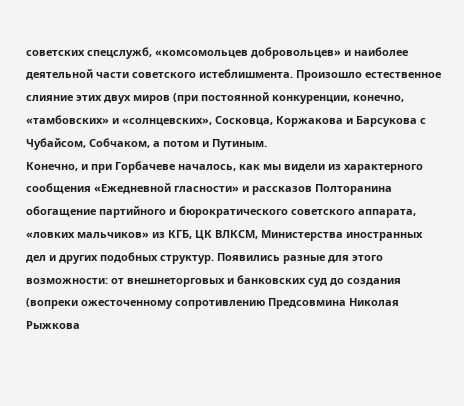советских спецслужб, «комсомольцев добровольцев» и наиболее деятельной части советского истеблишмента. Произошло естественное слияние этих двух миров (при постоянной конкуренции, конечно, «тамбовских» и «солнцевских», Сосковца, Коржакова и Барсукова с Чубайсом, Собчаком, а потом и Путиным.
Конечно, и при Горбачеве началось, как мы видели из характерного сообщения «Ежедневной гласности» и рассказов Полторанина обогащение партийного и бюрократического советского аппарата, «ловких мальчиков» из КГБ, ЦК ВЛКСМ, Министерства иностранных дел и других подобных структур. Появились разные для этого возможности: от внешнеторговых и банковских суд до создания (вопреки ожесточенному сопротивлению Предсовмина Николая Рыжкова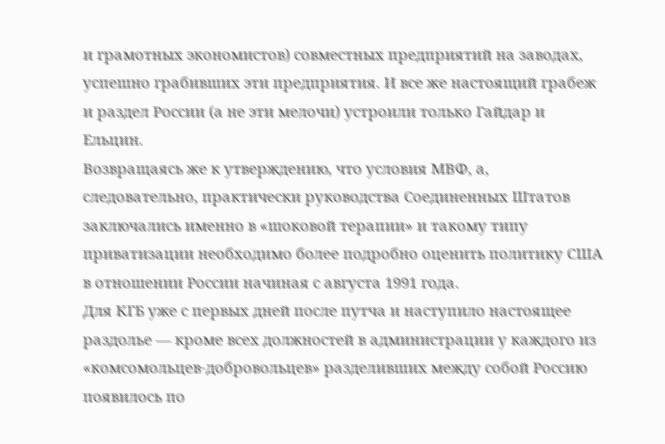и грамотных экономистов) совместных предприятий на заводах, успешно грабивших эти предприятия. И все же настоящий грабеж и раздел России (а не эти мелочи) устроили только Гайдар и Ельцин.
Возвращаясь же к утверждению, что условия МВФ, а, следовательно, практически руководства Соединенных Штатов заключались именно в «шоковой терапии» и такому типу приватизации необходимо более подробно оценить политику США в отношении России начиная с августа 1991 года.
Для КГБ уже с первых дней после путча и наступило настоящее раздолье — кроме всех должностей в администрации у каждого из «комсомольцев-добровольцев» разделивших между собой Россию появилось по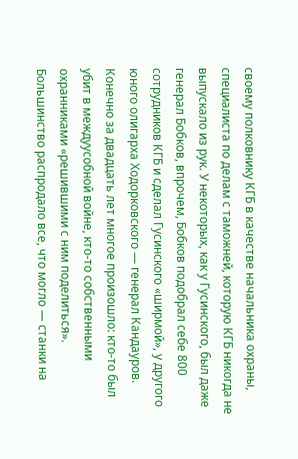своему полковнику КГБ в качестве начальника охраны, специалиста по делам с таможней, которую КГБ никогда не выпускало из рук. У некоторых, как у Гусинского, был даже генерал Бобков, впрочем, Бобков подобрал себе 800 сотрудников КГБ и сделал Гусинского «ширмой», у другого юного олигарха Ходорковского — генерал Кандауров. Конечно за двадцать лет многое произошло: кто-то был убит в междуусобной войне, кто-то собственными охранниками «решившими с ним поделиться». Большинство распродало все, что могло — станки на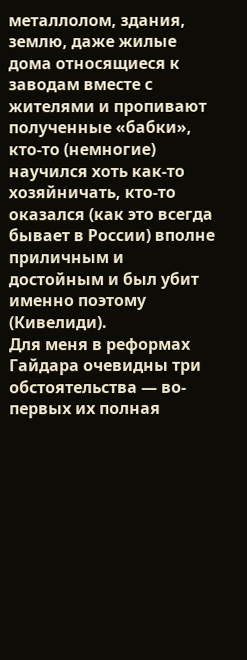металлолом, здания, землю, даже жилые дома относящиеся к заводам вместе с жителями и пропивают полученные «бабки», кто-то (немногие) научился хоть как-то хозяйничать, кто-то оказался (как это всегда бывает в России) вполне приличным и достойным и был убит именно поэтому (Кивелиди).
Для меня в реформах Гайдара очевидны три обстоятельства — во-первых их полная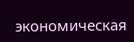экономическая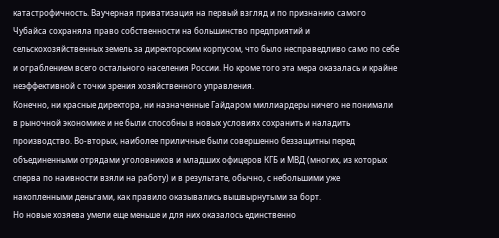катастрофичность. Ваучерная приватизация на первый взгляд и по признанию самого Чубайса сохраняла право собственности на большинство предприятий и сельскохозяйственных земель за директорским корпусом, что было несправедливо само по себе и ограблением всего остального населения России. Но кроме того эта мера оказалась и крайне неэффективной с точки зрения хозяйственного управления.
Конечно, ни красные директора, ни назначенные Гайдаром миллиардеры ничего не понимали в рыночной экономике и не были способны в новых условиях сохранить и наладить производство. Во-вторых, наиболее приличные были совершенно беззащитны перед объединенными отрядами уголовников и младших офицеров КГБ и МВД (многих, из которых сперва по наивности взяли на работу) и в результате, обычно, с небольшими уже накопленными деньгами, как правило оказывались вышвырнутыми за борт.
Но новые хозяева умели еще меньше и для них оказалось единственно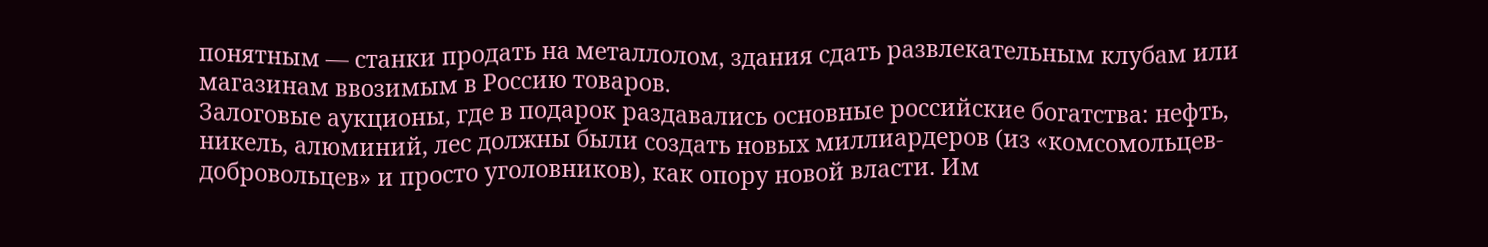понятным — станки продать на металлолом, здания сдать развлекательным клубам или магазинам ввозимым в Россию товаров.
Залоговые аукционы, где в подарок раздавались основные российские богатства: нефть, никель, алюминий, лес должны были создать новых миллиардеров (из «комсомольцев-добровольцев» и просто уголовников), как опору новой власти. Им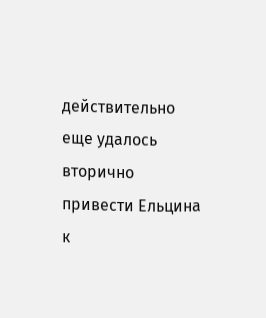действительно еще удалось вторично привести Ельцина к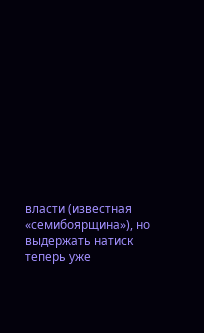власти (известная «семибоярщина»), но выдержать натиск теперь уже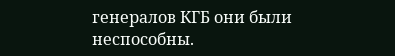генералов КГБ они были неспособны.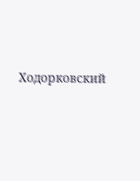Ходорковский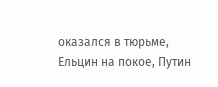оказался в тюрьме, Ельцин на покое, Путин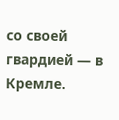со своей гвардией — в Кремле.